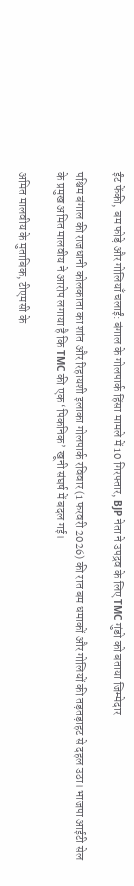ईंट फेंकी, बम फोड़े और गोलियाँ चलाईं: बंगाल के गोलपार्क हिंसा मामले में 10 गिरफ्तार, BJP नेता ने उपद्रव के लिए TMC गुंडो को बताया जिम्मेदार

पश्चिम बंगाल की राजधानी कोलकाता का शांत और रिहायशी इलाका गोलपार्क रविवार (1 फरवरी 2026) की रात बम धमाकों और गोलियों की तड़तड़ाहट से दहल उठा। भाजपा आईटी सेल के प्रमुख अमित मालवीय ने आरोप लगाया है कि TMC की एक ‘पिकनिक’ खूनी संघर्ष में बदल गई।

अमित मालवीय के मुताबिक, टीएमसी के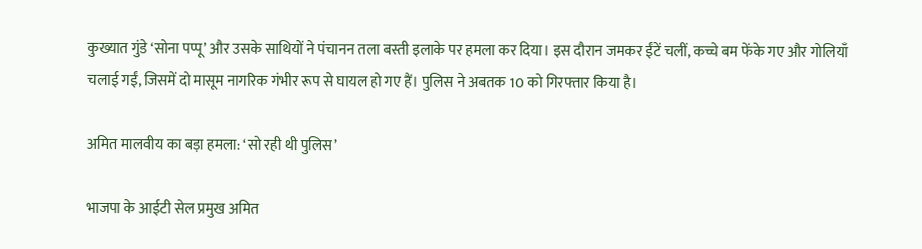कुख्यात गुंडे ‘सोना पप्पू’ और उसके साथियों ने पंचानन तला बस्ती इलाके पर हमला कर दिया। इस दौरान जमकर ईंटें चलीं, कच्चे बम फेंके गए और गोलियाँ चलाई गईं, जिसमें दो मासूम नागरिक गंभीर रूप से घायल हो गए हैं। पुलिस ने अबतक 10 को गिरफ्तार किया है।

अमित मालवीय का बड़ा हमला: ‘सो रही थी पुलिस’

भाजपा के आईटी सेल प्रमुख अमित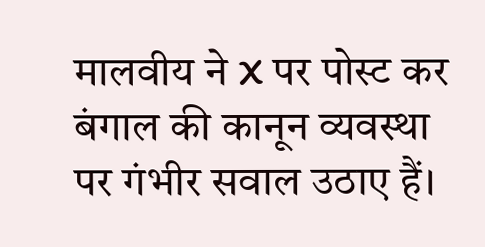मालवीय ने X पर पोस्ट कर बंगाल की कानून व्यवस्था पर गंभीर सवाल उठाए हैं।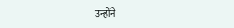उन्होंने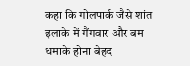कहा कि गोलपार्क जैसे शांत इलाके में गैंगवार और बम धमाके होना बेहद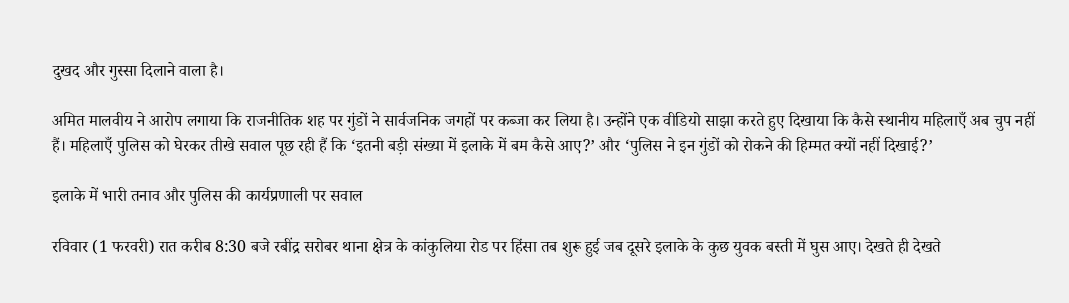दुखद और गुस्सा दिलाने वाला है।

अमित मालवीय ने आरोप लगाया कि राजनीतिक शह पर गुंडों ने सार्वजनिक जगहों पर कब्जा कर लिया है। उन्होंने एक वीडियो साझा करते हुए दिखाया कि कैसे स्थानीय महिलाएँ अब चुप नहीं हैं। महिलाएँ पुलिस को घेरकर तीखे सवाल पूछ रही हैं कि ‘इतनी बड़ी संख्या में इलाके में बम कैसे आए?’ और ‘पुलिस ने इन गुंडों को रोकने की हिम्मत क्यों नहीं दिखाई?’

इलाके में भारी तनाव और पुलिस की कार्यप्रणाली पर सवाल

रविवार (1 फरवरी) रात करीब 8:30 बजे रबींद्र सरोबर थाना क्षेत्र के कांकुलिया रोड पर हिंसा तब शुरू हुई जब दूसरे इलाके के कुछ युवक बस्ती में घुस आए। देखते ही देखते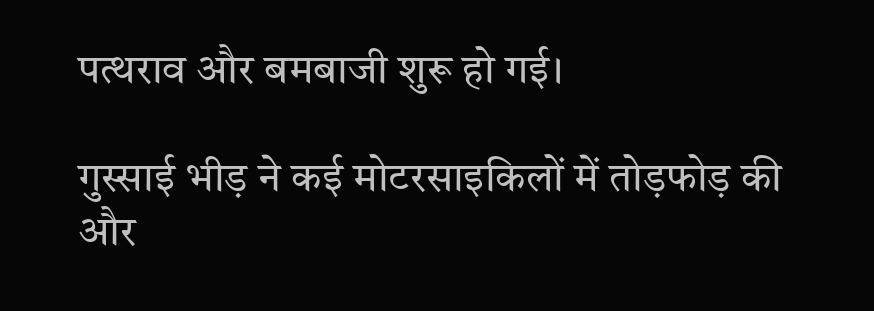पत्थराव और बमबाजी शुरू हो गई।

गुस्साई भीड़ ने कई मोटरसाइकिलों में तोड़फोड़ की और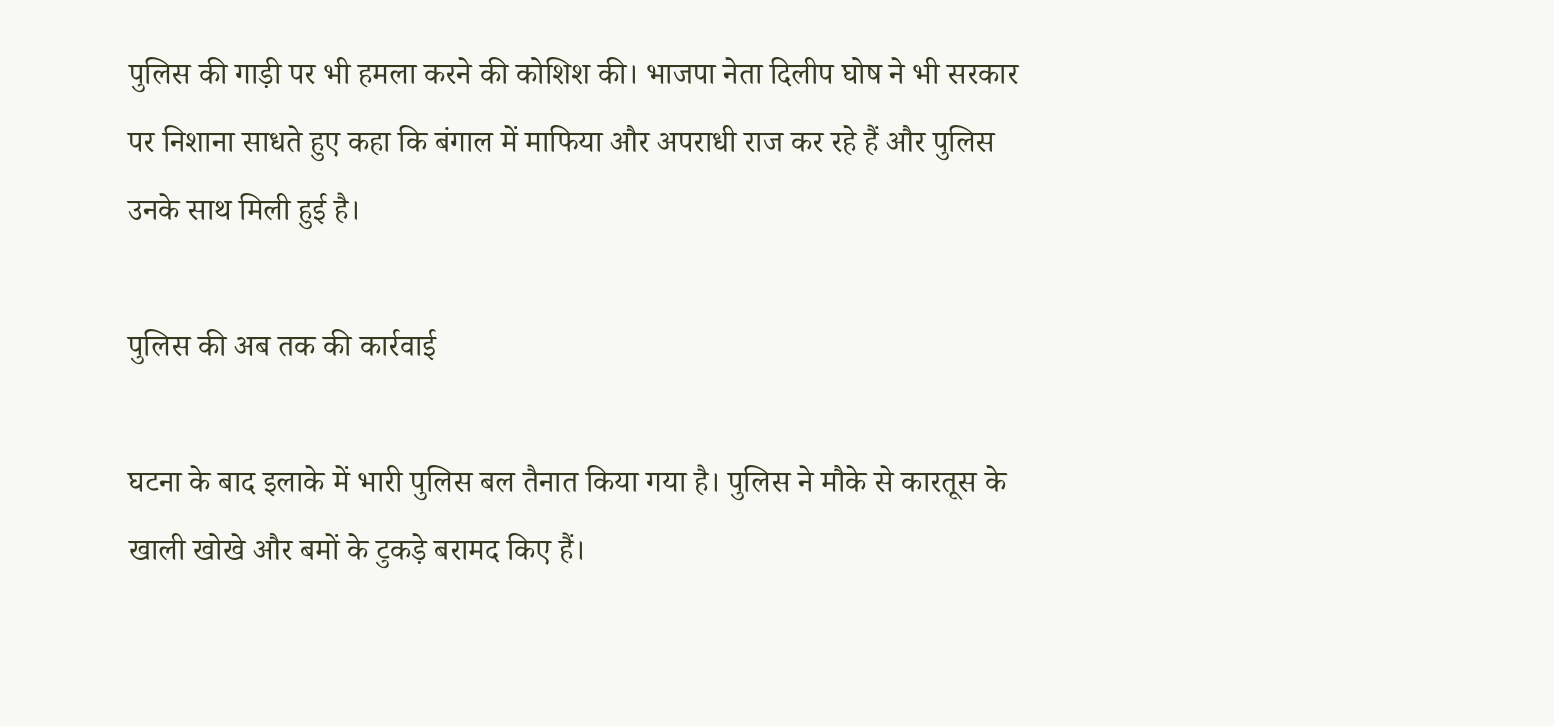पुलिस की गाड़ी पर भी हमला करने की कोशिश की। भाजपा नेता दिलीप घोष ने भी सरकार पर निशाना साधते हुए कहा कि बंगाल में माफिया और अपराधी राज कर रहे हैं और पुलिस उनके साथ मिली हुई है।

पुलिस की अब तक की कार्रवाई

घटना के बाद इलाके में भारी पुलिस बल तैनात किया गया है। पुलिस ने मौके से कारतूस के खाली खोखे और बमों के टुकड़े बरामद किए हैं।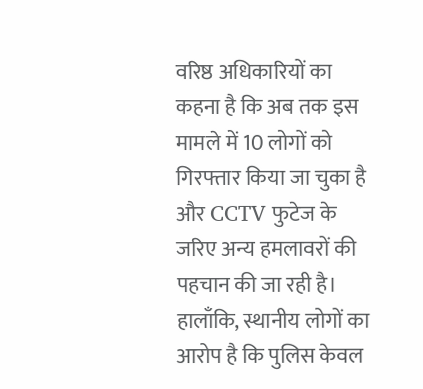वरिष्ठ अधिकारियों का कहना है कि अब तक इस मामले में 10 लोगों को गिरफ्तार किया जा चुका है और CCTV फुटेज के जरिए अन्य हमलावरों की पहचान की जा रही है। हालाँकि, स्थानीय लोगों का आरोप है कि पुलिस केवल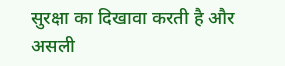सुरक्षा का दिखावा करती है और असली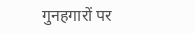गुनहगारों पर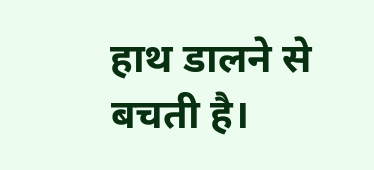हाथ डालने से बचती है।